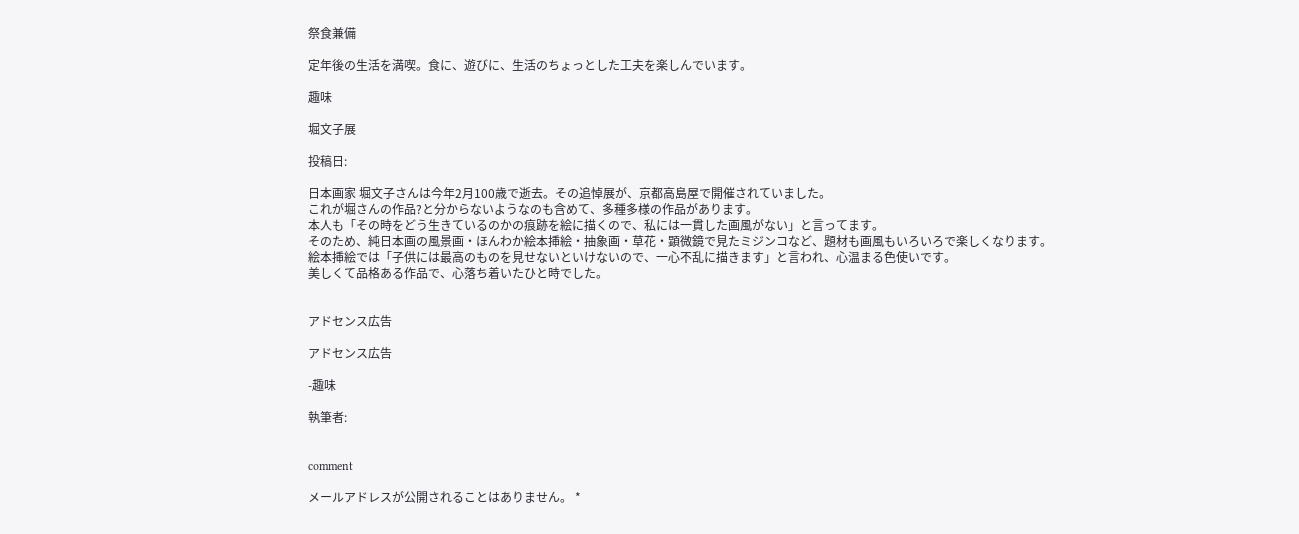祭食兼備

定年後の生活を満喫。食に、遊びに、生活のちょっとした工夫を楽しんでいます。

趣味

堀文子展

投稿日:

日本画家 堀文子さんは今年2月100歳で逝去。その追悼展が、京都高島屋で開催されていました。
これが堀さんの作品?と分からないようなのも含めて、多種多様の作品があります。
本人も「その時をどう生きているのかの痕跡を絵に描くので、私には一貫した画風がない」と言ってます。
そのため、純日本画の風景画・ほんわか絵本挿絵・抽象画・草花・顕微鏡で見たミジンコなど、題材も画風もいろいろで楽しくなります。
絵本挿絵では「子供には最高のものを見せないといけないので、一心不乱に描きます」と言われ、心温まる色使いです。
美しくて品格ある作品で、心落ち着いたひと時でした。


アドセンス広告

アドセンス広告

-趣味

執筆者:


comment

メールアドレスが公開されることはありません。 *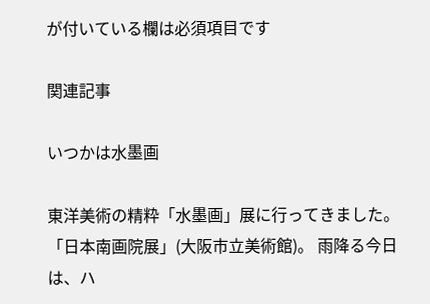が付いている欄は必須項目です

関連記事

いつかは水墨画

東洋美術の精粋「水墨画」展に行ってきました。「日本南画院展」(大阪市立美術館)。 雨降る今日は、ハ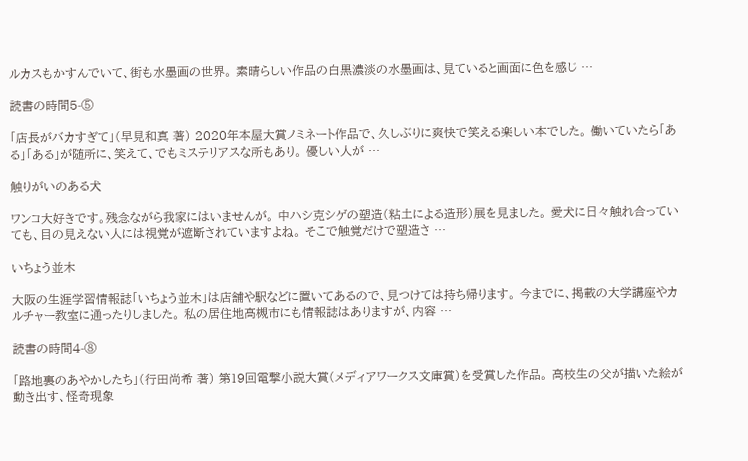ルカスもかすんでいて、街も水墨画の世界。 素晴らしい作品の白黒濃淡の水墨画は、見ていると画面に色を感じ …

読書の時間5-⑤

「店長がバカすぎて」(早見和真 著) 2020年本屋大賞ノミネート作品で、久しぶりに爽快で笑える楽しい本でした。 働いていたら「ある」「ある」が随所に、笑えて、でもミステリアスな所もあり。 優しい人が …

触りがいのある犬

ワンコ大好きです。残念ながら我家にはいませんが。 中ハシ克シゲの塑造(粘土による造形)展を見ました。 愛犬に日々触れ合っていても、目の見えない人には視覚が遮断されていますよね。 そこで触覚だけで塑造さ …

いちょう並木

大阪の生涯学習情報誌「いちょう並木」は店舗や駅などに置いてあるので、見つけては持ち帰ります。 今までに、掲載の大学講座やカルチャー教室に通ったりしました。 私の居住地高槻市にも情報誌はありますが、内容 …

読書の時間4-⑧

「路地裏のあやかしたち」(行田尚希 著) 第19回電撃小説大賞(メディアワークス文庫賞)を受賞した作品。 高校生の父が描いた絵が動き出す、怪奇現象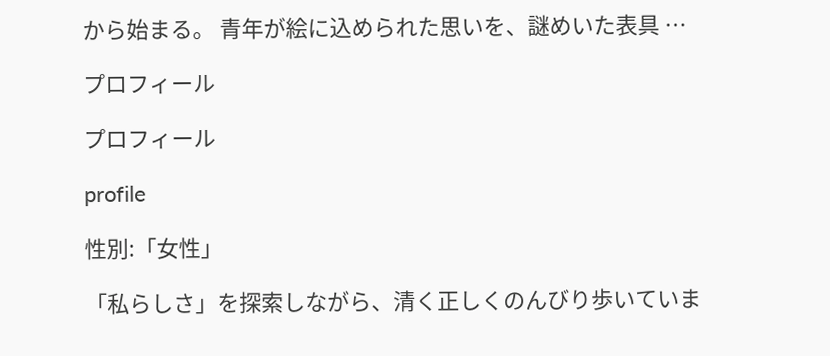から始まる。 青年が絵に込められた思いを、謎めいた表具 …

プロフィール

プロフィール

profile

性別:「女性」

「私らしさ」を探索しながら、清く正しくのんびり歩いていま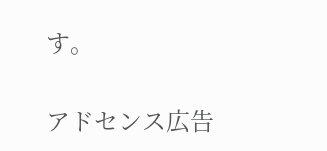す。

アドセンス広告